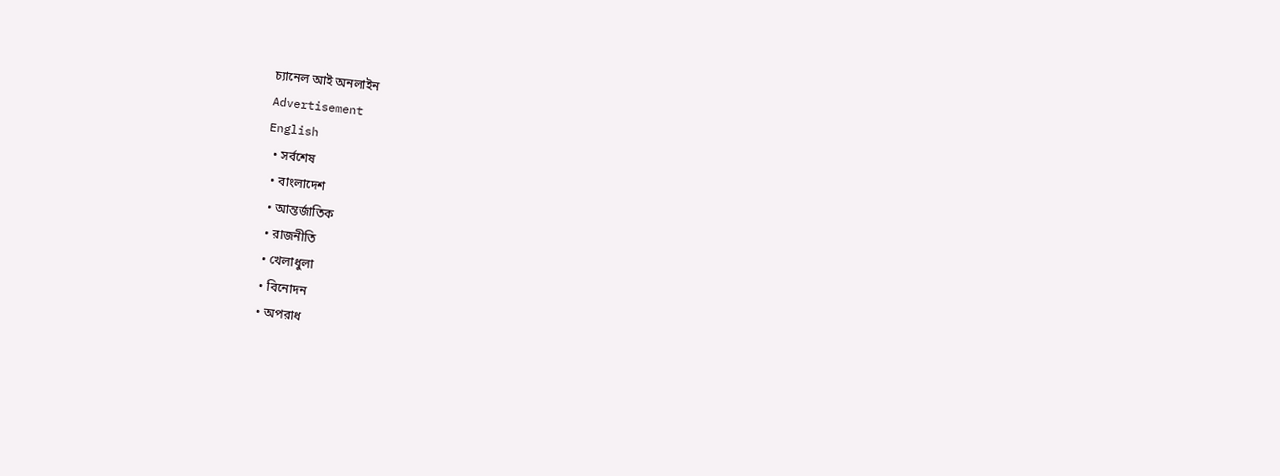চ্যানেল আই অনলাইন
Advertisement
English
  • সর্বশেষ
  • বাংলাদেশ
  • আন্তর্জাতিক
  • রাজনীতি
  • খেলাধুলা
  • বিনোদন
  • অপরাধ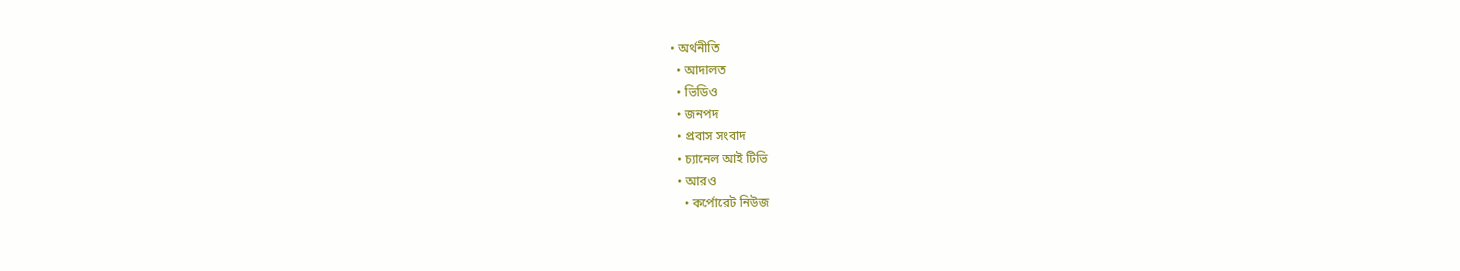• অর্থনীতি
  • আদালত
  • ভিডিও
  • জনপদ
  • প্রবাস সংবাদ
  • চ্যানেল আই টিভি
  • আরও
    • কর্পোরেট নিউজ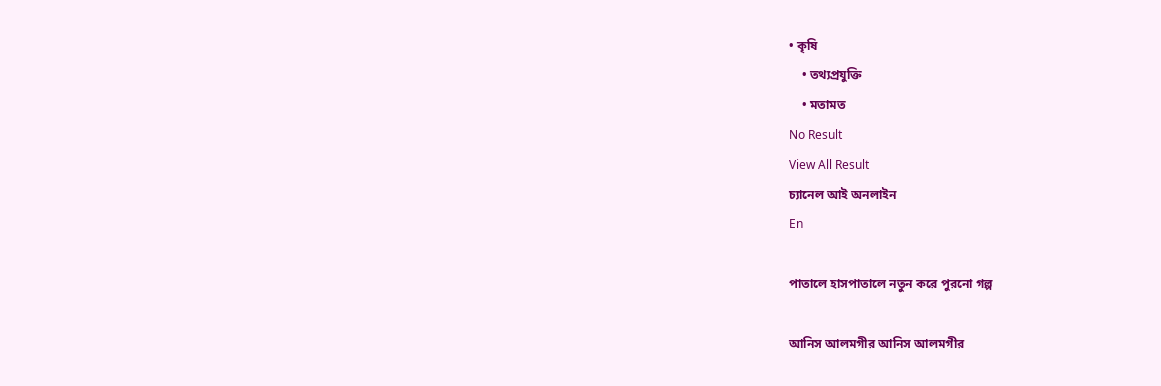• কৃষি
    • তথ্যপ্রযুক্তি
    • মতামত
No Result
View All Result
চ্যানেল আই অনলাইন
En

পাতালে হাসপাতালে নতুন করে পুরনো গল্প

আনিস আলমগীর আনিস আলমগীর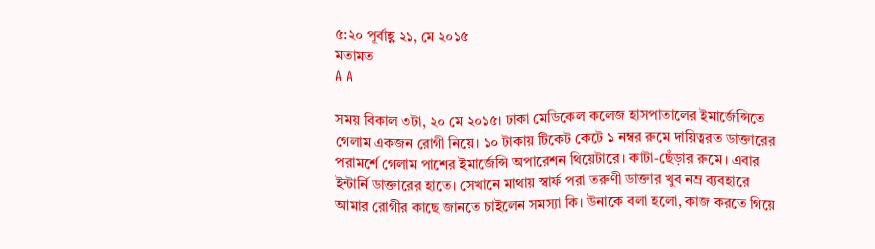৫:২০ পূর্বাহ্ণ ২১, মে ২০১৫
মতামত
A A

সময় বিকাল ৩টা, ২০ মে ২০১৫। ঢাকা মেডিকেল কলেজ হাসপাতালের ইমার্জেন্সিতে গেলাম একজন রোগী নিয়ে। ১০ টাকায় টিকেট কেটে ১ নম্বর রুমে দায়িত্বরত ডাক্তারের পরামর্শে গেলাম পাশের ইমার্জেন্সি অপারেশন থিয়েটারে। কাটা-ছেঁড়ার রুমে। এবার ইন্টার্নি ডাক্তারের হাতে। সেখানে মাথায় স্বার্ফ পরা তরুণী ডাক্তার খুব নম্র ব্যবহারে আমার রোগীর কাছে জানতে চাইলেন সমস্যা কি। উনাকে বলা হলো, কাজ করতে গিয়ে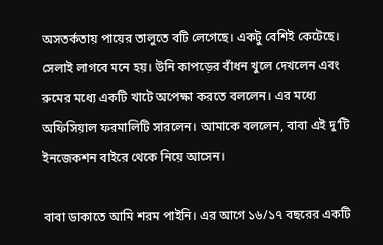অসতর্কতায় পায়ের তালুতে বটি লেগেছে। একটু বেশিই কেটেছে। সেলাই লাগবে মনে হয়। উনি কাপড়ের বাঁধন খুলে দেখলেন এবং রুমের মধ্যে একটি খাটে অপেক্ষা করতে বললেন। এর মধ্যে অফিসিয়াল ফরমালিটি সারলেন। আমাকে বললেন, বাবা এই দু’টি ইনজেকশন বাইরে থেকে নিয়ে আসেন।

বাবা ডাকাতে আমি শরম পাইনি। এর আগে ১৬/১৭ বছরের একটি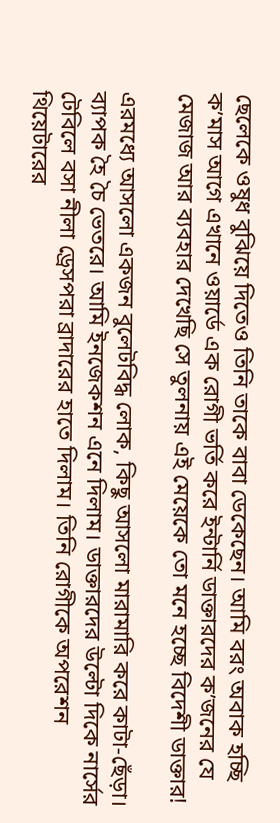ছেলেকে ওষুধ বুঝিয়ে দিতেও তিনি তাকে বাবা ডেকেছেন। আমি বরং অবাক হচ্ছি ক’মাস আগে এখানে ওয়ার্ডে এক রোগী ভর্তি করে ইন্টার্নি ডাক্তারদের ক’জনের যে মেজাজ আর ব্যবহার দেখেছি সে তুলনায় এই মেয়েকে তো মনে হচ্ছে বিদেশী ডাক্তার!

এরমধ্যে আসলো একজন বুলেটবিদ্ধ লোক, কিছু আসলো মারামারি করে কাটা-ছেঁড়া। ব্যাপক হৈ চৈ ভেতরে। আমি ইনজেকশন এনে দিলাম। ডাক্তারদের উল্টো দিকে নার্সের টেবিলে বসা নীলা ড্রেসপরা ব্রাদারের হাতে দিলাম। তিনি রোগীকে অপরেশন থিয়েটারের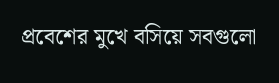প্রবেশের মুখে বসিয়ে সবগুলো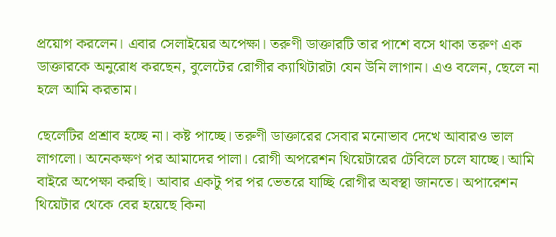প্রয়োগ করলেন। এবার সেলাইয়ের অপেক্ষা। তরুণী ডাক্তারটি তার পাশে বসে থাকা তরুণ এক ডাক্তারকে অনুরোধ করছেন, বুলেটের রোগীর ক্যাথিটারটা যেন উনি লাগান। এও বলেন, ছেলে না হলে আমি করতাম।

ছেলেটির প্রশ্রাব হচ্ছে না। কষ্ট পাচ্ছে। তরুণী ডাক্তারের সেবার মনোভাব দেখে আবারও ভাল লাগলো। অনেকক্ষণ পর আমাদের পালা। রোগী অপরেশন থিয়েটারের টেবিলে চলে যাচ্ছে। আমি বাইরে অপেক্ষা করছি। আবার একটু পর পর ভেতরে যাচ্ছি রোগীর অবস্থা জানতে। অপারেশন থিয়েটার থেকে বের হয়েছে কিনা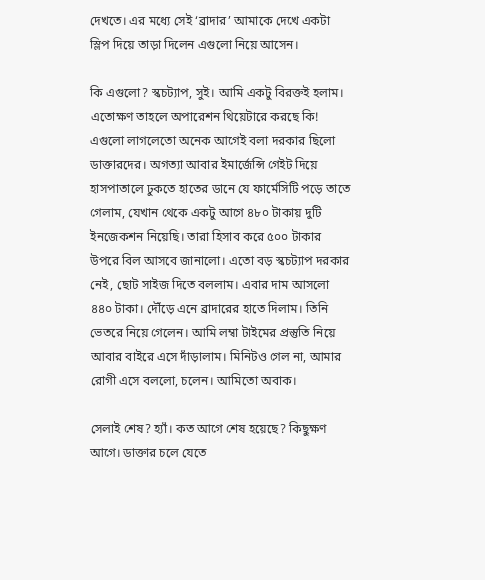দেখতে। এর মধ্যে সেই ‘ব্রাদার’ আমাকে দেখে একটা স্লিপ দিয়ে তাড়া দিলেন এগুলো নিয়ে আসেন।

কি এগুলো? স্কচট্যাপ, সুই। আমি একটু বিরক্তই হলাম। এতোক্ষণ তাহলে অপারেশন থিয়েটারে করছে কি! এগুলো লাগলেতো অনেক আগেই বলা দরকার ছিলো ডাক্তারদের। অগত্যা আবার ইমার্জেন্সি গেইট দিয়ে হাসপাতালে ঢুকতে হাতের ডানে যে ফার্মেসিটি পড়ে তাতে গেলাম, যেখান থেকে একটু আগে ৪৮০ টাকায় দুটি ইনজেকশন নিয়েছি। তারা হিসাব করে ৫০০ টাকার উপরে বিল আসবে জানালো। এতো বড় স্কচট্যাপ দরকার নেই, ছোট সাইজ দিতে বললাম। এবার দাম আসলো ৪৪০ টাকা। দৌঁড়ে এনে ব্রাদারের হাতে দিলাম। তিনি ভেতরে নিয়ে গেলেন। আমি লম্বা টাইমের প্রস্তুতি নিয়ে আবার বাইরে এসে দাঁড়ালাম। মিনিটও গেল না, আমার রোগী এসে বললো, চলেন। আমিতো অবাক।

সেলাই শেষ? হ্যাঁ। কত আগে শেষ হয়েছে? কিছুক্ষণ আগে। ডাক্তার চলে যেতে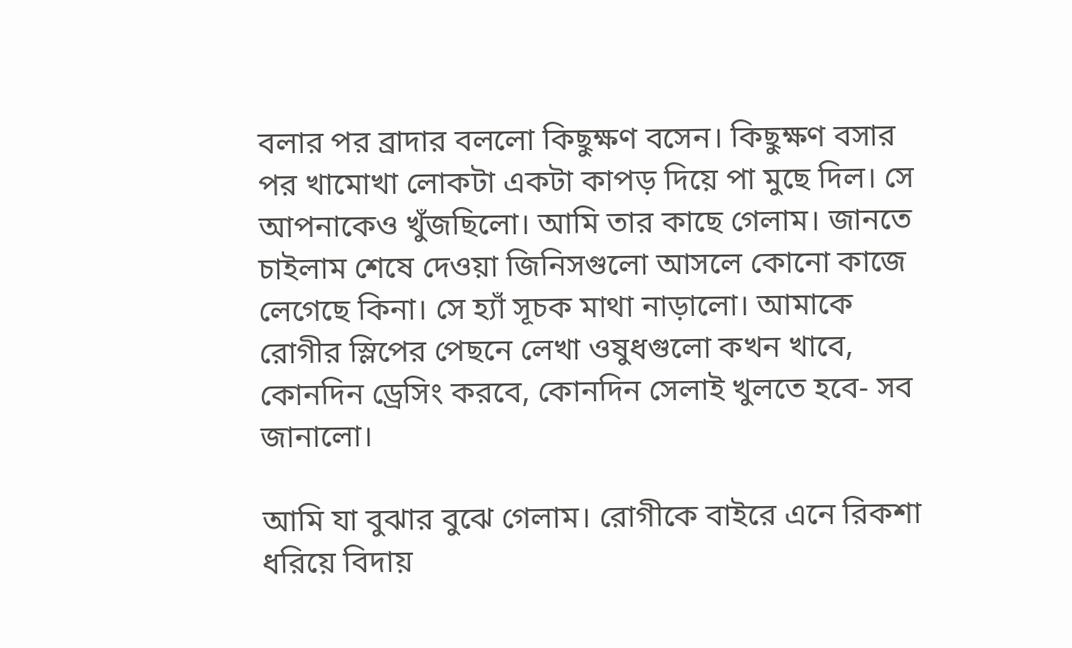বলার পর ব্রাদার বললো কিছুক্ষণ বসেন। কিছুক্ষণ বসার পর খামোখা লোকটা একটা কাপড় দিয়ে পা মুছে দিল। সে আপনাকেও খুঁজছিলো। আমি তার কাছে গেলাম। জানতে চাইলাম শেষে দেওয়া জিনিসগুলো আসলে কোনো কাজে লেগেছে কিনা। সে হ্যাঁ সূচক মাথা নাড়ালো। আমাকে রোগীর স্লিপের পেছনে লেখা ওষুধগুলো কখন খাবে, কোনদিন ড্রেসিং করবে, কোনদিন সেলাই খুলতে হবে- সব জানালো।

আমি যা বুঝার বুঝে গেলাম। রোগীকে বাইরে এনে রিকশা ধরিয়ে বিদায়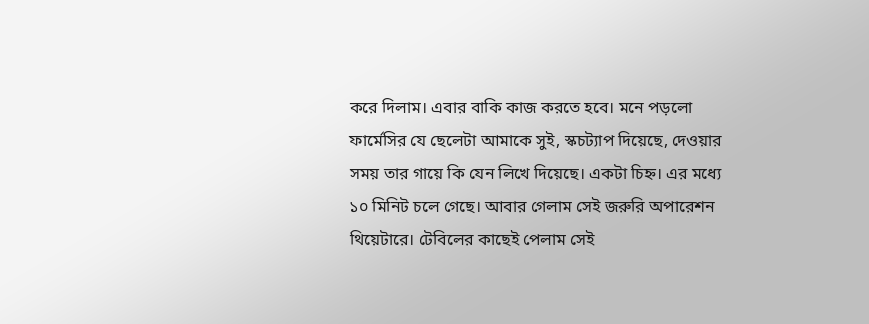করে দিলাম। এবার বাকি কাজ করতে হবে। মনে পড়লো ফার্মেসির যে ছেলেটা আমাকে সুই, স্কচট্যাপ দিয়েছে, দেওয়ার সময় তার গায়ে কি যেন লিখে দিয়েছে। একটা চিহ্ন। এর মধ্যে ১০ মিনিট চলে গেছে। আবার গেলাম সেই জরুরি অপারেশন থিয়েটারে। টেবিলের কাছেই পেলাম সেই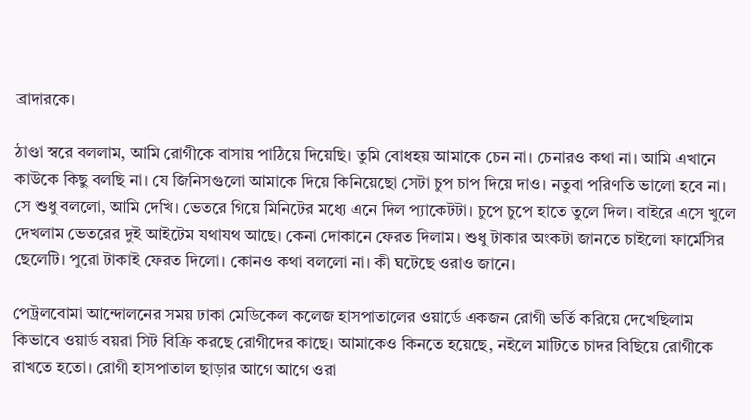ব্রাদারকে।

ঠাণ্ডা স্বরে বললাম, আমি রোগীকে বাসায় পাঠিয়ে দিয়েছি। তুমি বোধহয় আমাকে চেন না। চেনারও কথা না। আমি এখানে কাউকে কিছু বলছি না। যে জিনিসগুলো আমাকে দিয়ে কিনিয়েছো সেটা চুপ চাপ দিয়ে দাও। নতুবা পরিণতি ভালো হবে না। সে শুধু বললো, আমি দেখি। ভেতরে গিয়ে মিনিটের মধ্যে এনে দিল প্যাকেটটা। চুপে চুপে হাতে তুলে দিল। বাইরে এসে খুলে দেখলাম ভেতরের দুই আইটেম যথাযথ আছে। কেনা দোকানে ফেরত দিলাম। শুধু টাকার অংকটা জানতে চাইলো ফার্মেসির ছেলেটি। পুরো টাকাই ফেরত দিলো। কোনও কথা বললো না। কী ঘটেছে ওরাও জানে।

পেট্রলবোমা আন্দোলনের সময় ঢাকা মেডিকেল কলেজ হাসপাতালের ওয়ার্ডে একজন রোগী ভর্তি করিয়ে দেখেছিলাম কিভাবে ওয়ার্ড বয়রা সিট বিক্রি করছে রোগীদের কাছে। আমাকেও কিনতে হয়েছে, নইলে মাটিতে চাদর বিছিয়ে রোগীকে রাখতে হতো। রোগী হাসপাতাল ছাড়ার আগে আগে ওরা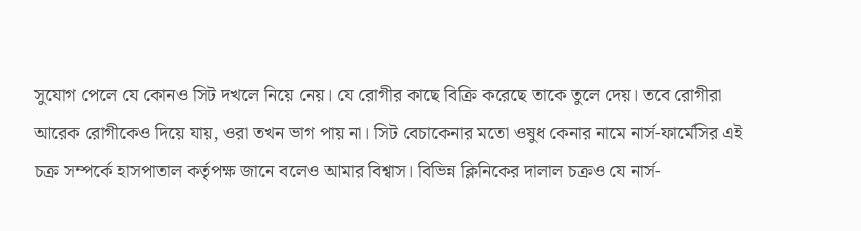সুযোগ পেলে যে কোনও সিট দখলে নিয়ে নেয়। যে রোগীর কাছে বিক্রি করেছে তাকে তুলে দেয়। তবে রোগীরা আরেক রোগীকেও দিয়ে যায়, ওরা তখন ভাগ পায় না। সিট বেচাকেনার মতো ওষুধ কেনার নামে নার্স-ফার্মেসির এই চক্র সম্পর্কে হাসপাতাল কর্তৃপক্ষ জানে বলেও আমার বিশ্বাস। বিভিন্ন ক্লিনিকের দালাল চক্রও যে নার্স-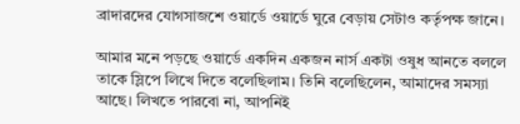ব্রাদারদের যোগসাজশে ওয়ার্ডে ওয়ার্ডে ঘুরে বেড়ায় সেটাও কর্তৃপক্ষ জানে।

আমার মনে পড়ছে ওয়ার্ডে একদিন একজন নার্স একটা ওষুধ আনতে বললে তাকে স্লিপে লিখে দিতে বলেছিলাম। তিনি বলেছিলেন, আমাদের সমস্যা আছে। লিখতে পারবো না, আপনিই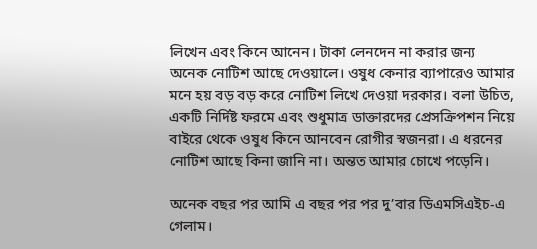লিখেন এবং কিনে আনেন। টাকা লেনদেন না করার জন্য অনেক নোটিশ আছে দেওয়ালে। ওষুধ কেনার ব্যাপারেও আমার মনে হয় বড় বড় করে নোটিশ লিখে দেওয়া দরকার। বলা উচিত, একটি নির্দিষ্ট ফরমে এবং শুধুমাত্র ডাক্তারদের প্রেসক্রিপশন নিয়ে বাইরে থেকে ওষুধ কিনে আনবেন রোগীর স্বজনরা। এ ধরনের নোটিশ আছে কিনা জানি না। অন্তত আমার চোখে পড়েনি।

অনেক বছর পর আমি এ বছর পর পর দু’বার ডিএমসিএইচ-এ গেলাম।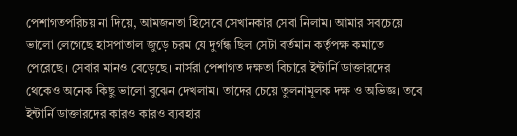পেশাগতপরিচয় না দিয়ে, আমজনতা হিসেবে সেখানকার সেবা নিলাম। আমার সবচেয়ে ভালো লেগেছে হাসপাতাল জুড়ে চরম যে দুর্গন্ধ ছিল সেটা বর্তমান কর্তৃপক্ষ কমাতে পেরেছে। সেবার মানও বেড়েছে। নার্সরা পেশাগত দক্ষতা বিচারে ইন্টার্নি ডাক্তারদের থেকেও অনেক কিছু ভালো বুঝেন দেখলাম। তাদের চেয়ে তুলনামূলক দক্ষ ও অভিজ্ঞ। তবে ইন্টার্নি ডাক্তারদের কারও কারও ব্যবহার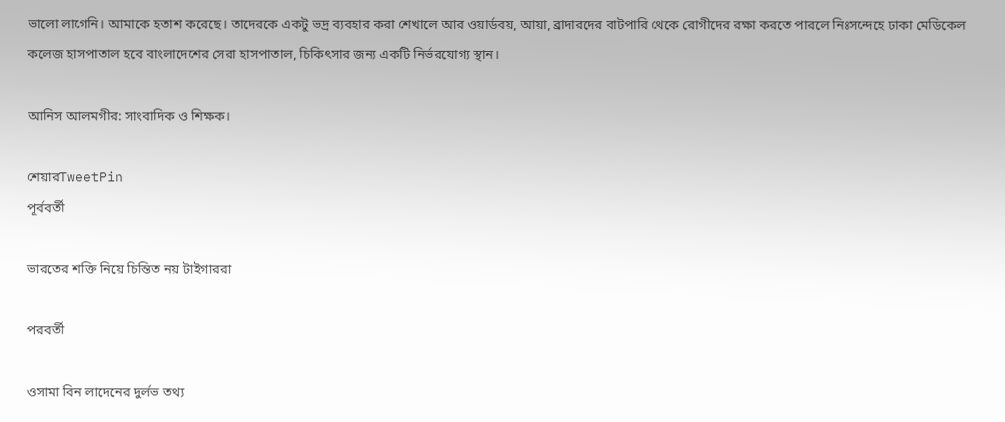ভালো লাগেনি। আমাকে হতাশ করেছে। তাদেরকে একটু ভদ্র ব্যবহার করা শেখালে আর ওয়ার্ডবয়, আয়া, ব্রাদারদের বাটপারি থেকে রোগীদের রক্ষা করতে পারলে নিঃসন্দেহে ঢাকা মেডিকেল কলেজ হাসপাতাল হবে বাংলাদেশের সেরা হাসপাতাল, চিকিৎসার জন্য একটি নির্ভরযোগ্য স্থান।

আনিস আলমগীর: সাংবাদিক ও শিক্ষক।

শেয়ারTweetPin
পূর্ববর্তী

ভারতের শক্তি নিয়ে চিন্তিত নয় টাইগাররা

পরবর্তী

ওসামা বিন লাদেনের দুর্লভ তথ্য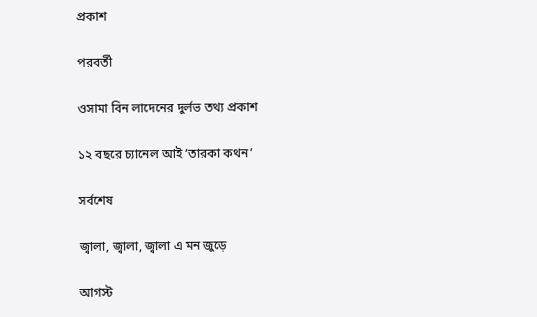প্রকাশ

পরবর্তী

ওসামা বিন লাদেনের দুর্লভ তথ্য প্রকাশ

১২ বছরে চ্যানেল আই ‘তারকা কথন’

সর্বশেষ

জ্বালা, জ্বালা, জ্বালা এ মন জুড়ে

আগস্ট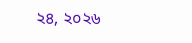২৪, ২০২৬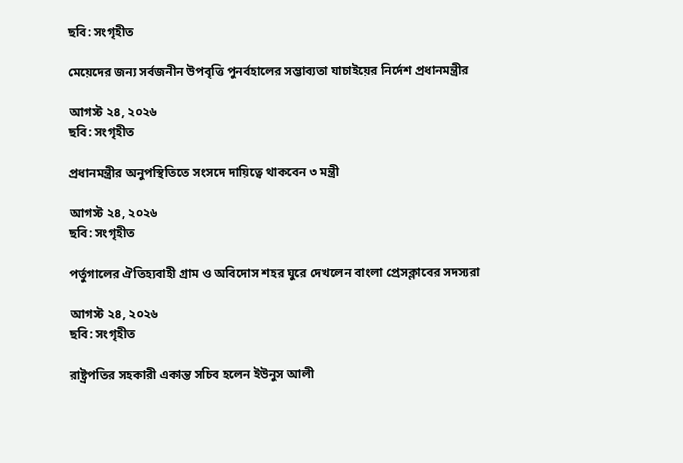ছবি: সংগৃহীত

মেয়েদের জন্য সর্বজনীন উপবৃত্তি পুনর্বহালের সম্ভাব্যতা যাচাইয়ের নির্দেশ প্রধানমন্ত্রীর

আগস্ট ২৪, ২০২৬
ছবি: সংগৃহীত

প্রধানমন্ত্রীর অনুপস্থিতিতে সংসদে দায়িত্বে থাকবেন ৩ মন্ত্রী

আগস্ট ২৪, ২০২৬
ছবি: সংগৃহীত

পর্তুগালের ঐতিহ্যবাহী গ্রাম ও অবিদোস শহর ঘুরে দেখলেন বাংলা প্রেসক্লাবের সদস্যরা

আগস্ট ২৪, ২০২৬
ছবি: সংগৃহীত

রাষ্ট্রপতির সহকারী একান্ত সচিব হলেন ইউনুস আলী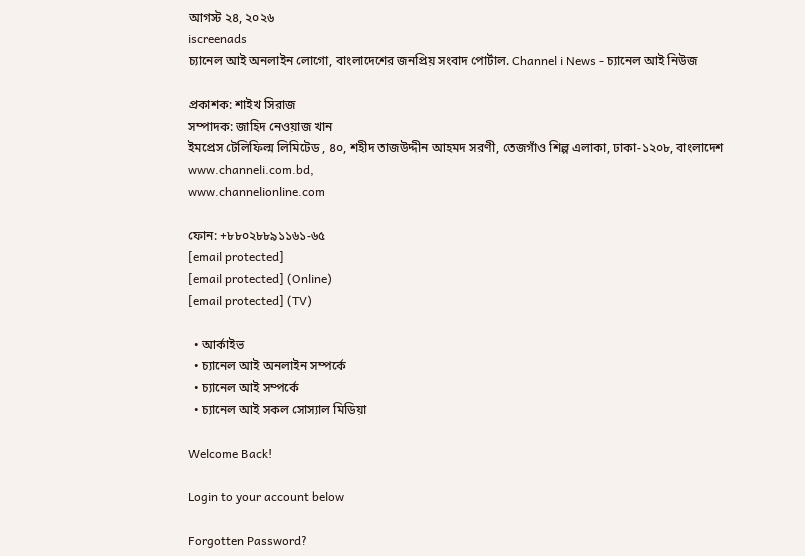আগস্ট ২৪, ২০২৬
iscreenads
চ্যানেল আই অনলাইন লোগো, বাংলাদেশের জনপ্রিয় সংবাদ পোর্টাল. Channel i News - চ্যানেল আই নিউজ

প্রকাশক: শাইখ সিরাজ
সম্পাদক: জাহিদ নেওয়াজ খান
ইমপ্রেস টেলিফিল্ম লিমিটেড , ৪০, শহীদ তাজউদ্দীন আহমদ সরণী, তেজগাঁও শিল্প এলাকা, ঢাকা-১২০৮, বাংলাদেশ
www.channeli.com.bd,
www.channelionline.com

ফোন: +৮৮০২৮৮৯১১৬১-৬৫
[email protected]
[email protected] (Online)
[email protected] (TV)

  • আর্কাইভ
  • চ্যানেল আই অনলাইন সম্পর্কে
  • চ্যানেল আই সম্পর্কে
  • চ্যানেল আই সকল সোস্যাল মিডিয়া

Welcome Back!

Login to your account below

Forgotten Password?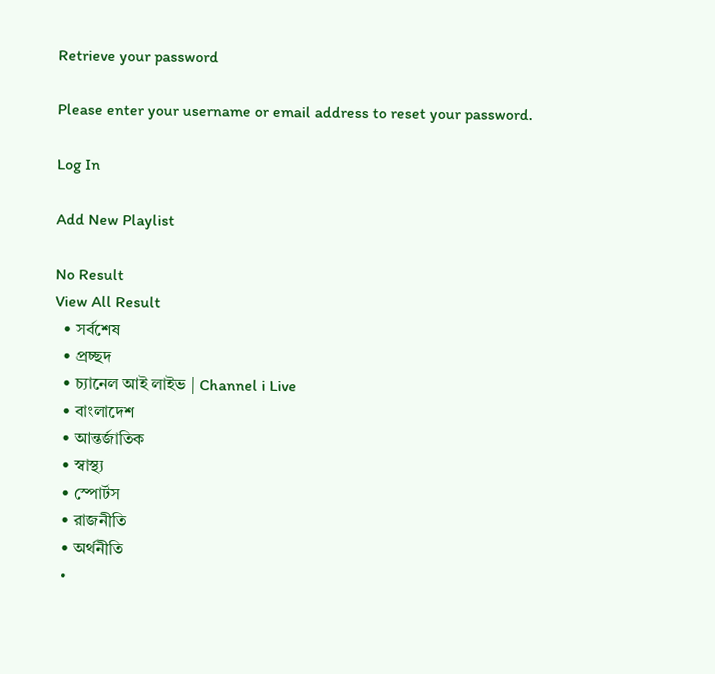Retrieve your password

Please enter your username or email address to reset your password.

Log In

Add New Playlist

No Result
View All Result
  • সর্বশেষ
  • প্রচ্ছদ
  • চ্যানেল আই লাইভ | Channel i Live
  • বাংলাদেশ
  • আন্তর্জাতিক
  • স্বাস্থ্য
  • স্পোর্টস
  • রাজনীতি
  • অর্থনীতি
  •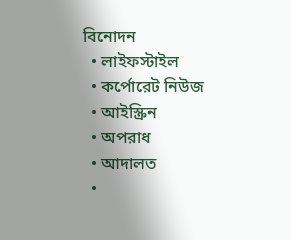বিনোদন
  • লাইফস্টাইল
  • কর্পোরেট নিউজ
  • আইস্ক্রিন
  • অপরাধ
  • আদালত
  •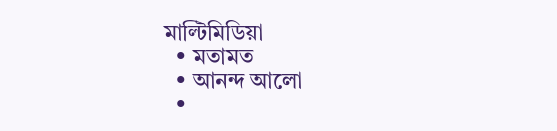মাল্টিমিডিয়া
  • মতামত
  • আনন্দ আলো
  •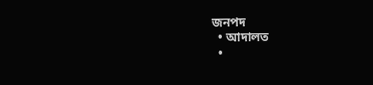জনপদ
  • আদালত
  •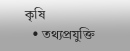কৃষি
  • তথ্যপ্রযুক্তি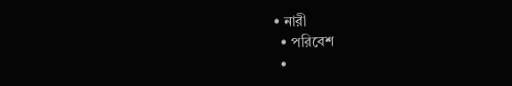• নারী
  • পরিবেশ
  •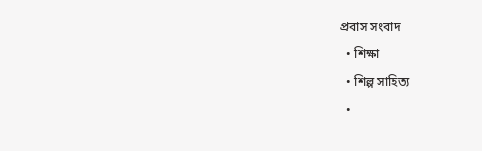প্রবাস সংবাদ
  • শিক্ষা
  • শিল্প সাহিত্য
  •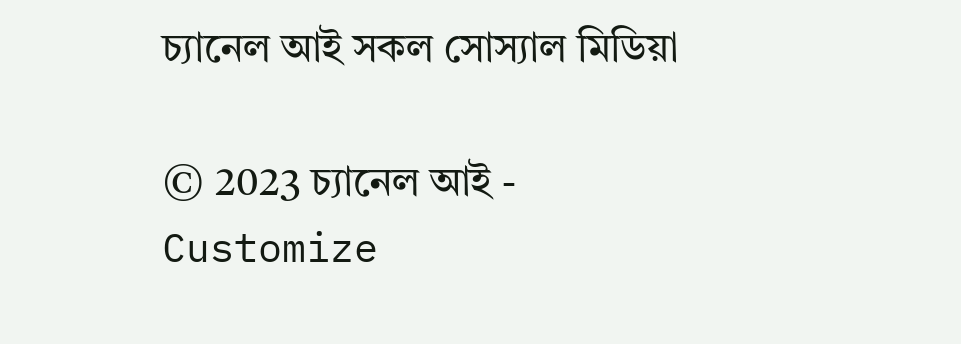চ্যানেল আই সকল সোস্যাল মিডিয়া

© 2023 চ্যানেল আই - Customize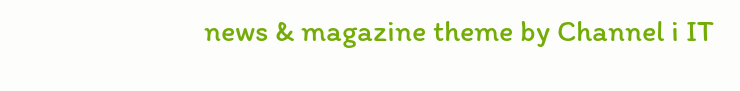news & magazine theme by Channel i IT